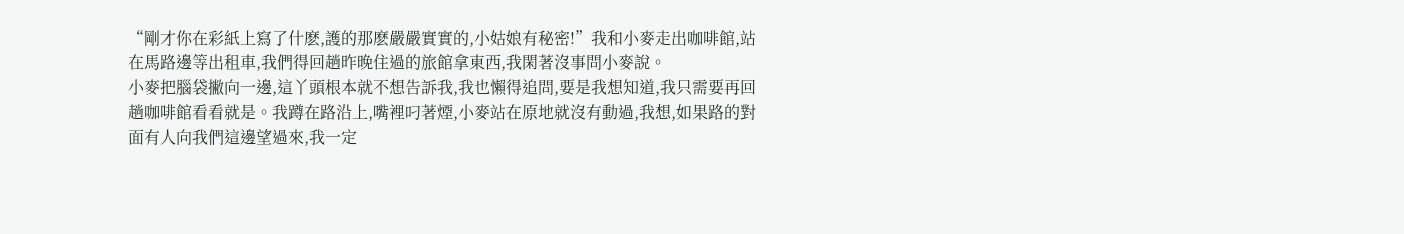“剛才你在彩紙上寫了什麽,護的那麽嚴嚴實實的,小姑娘有秘密!”我和小麥走出咖啡館,站在馬路邊等出租車,我們得回趟昨晚住過的旅館拿東西,我閑著沒事問小麥說。
小麥把腦袋撇向一邊,這丫頭根本就不想告訴我,我也懶得追問,要是我想知道,我只需要再回趟咖啡館看看就是。我蹲在路沿上,嘴裡叼著煙,小麥站在原地就沒有動過,我想,如果路的對面有人向我們這邊望過來,我一定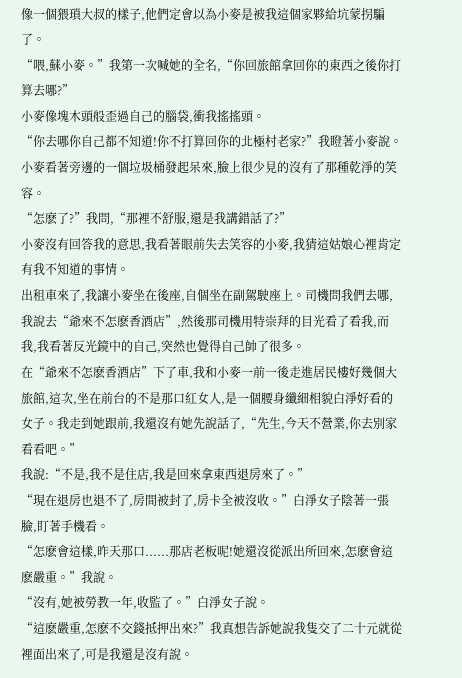像一個猥瑣大叔的樣子,他們定會以為小麥是被我這個家夥給坑蒙拐騙了。
“喂,蘇小麥。”我第一次喊她的全名,“你回旅館拿回你的東西之後你打算去哪?”
小麥像塊木頭般歪過自己的腦袋,衝我搖搖頭。
“你去哪你自己都不知道!你不打算回你的北極村老家?”我瞪著小麥說。
小麥看著旁邊的一個垃圾桶發起呆來,臉上很少見的沒有了那種乾淨的笑容。
“怎麽了?”我問,“那裡不舒服,還是我講錯話了?”
小麥沒有回答我的意思,我看著眼前失去笑容的小麥,我猜這姑娘心裡肯定有我不知道的事情。
出租車來了,我讓小麥坐在後座,自個坐在副駕駛座上。司機問我們去哪,我說去“爺來不怎麽香酒店”,然後那司機用特崇拜的目光看了看我,而我,我看著反光鏡中的自己,突然也覺得自己帥了很多。
在“爺來不怎麽香酒店”下了車,我和小麥一前一後走進居民樓好幾個大旅館,這次,坐在前台的不是那口紅女人,是一個腰身纖細相貌白淨好看的女子。我走到她跟前,我還沒有她先說話了,“先生,今天不營業,你去別家看看吧。”
我說:“不是,我不是住店,我是回來拿東西退房來了。”
“現在退房也退不了,房間被封了,房卡全被沒收。”白淨女子陰著一張臉,盯著手機看。
“怎麽會這樣,昨天那口......那店老板呢!她還沒從派出所回來,怎麽會這麽嚴重。”我說。
“沒有,她被勞教一年,收監了。”白淨女子說。
“這麽嚴重,怎麽不交錢抵押出來?”我真想告訴她說我隻交了二十元就從裡面出來了,可是我還是沒有說。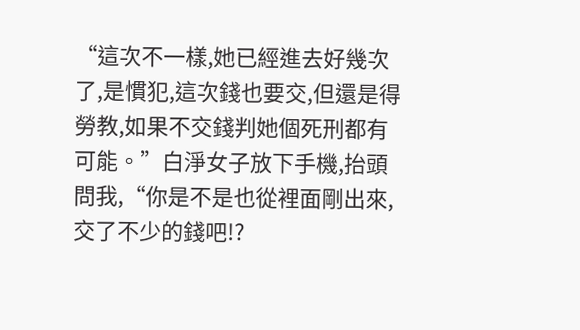“這次不一樣,她已經進去好幾次了,是慣犯,這次錢也要交,但還是得勞教,如果不交錢判她個死刑都有可能。”白淨女子放下手機,抬頭問我,“你是不是也從裡面剛出來,交了不少的錢吧!?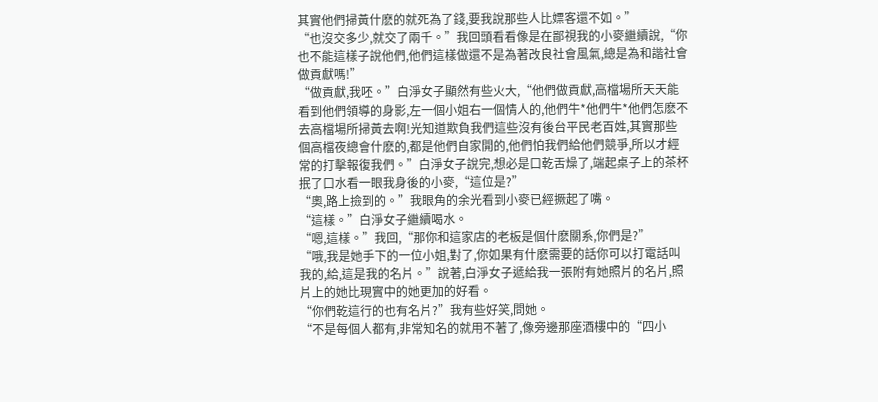其實他們掃黃什麽的就死為了錢,要我說那些人比嫖客還不如。”
“也沒交多少,就交了兩千。”我回頭看看像是在鄙視我的小麥繼續說,“你也不能這樣子說他們,他們這樣做還不是為著改良社會風氣,總是為和諧社會做貢獻嗎!”
“做貢獻,我呸。”白淨女子顯然有些火大,“他們做貢獻,高檔場所天天能看到他們領導的身影,左一個小姐右一個情人的,他們牛*他們牛*他們怎麽不去高檔場所掃黃去啊!光知道欺負我們這些沒有後台平民老百姓,其實那些個高檔夜總會什麽的,都是他們自家開的,他們怕我們給他們競爭,所以才經常的打擊報復我們。”白淨女子說完,想必是口乾舌燥了,端起桌子上的茶杯抿了口水看一眼我身後的小麥,“這位是?”
“奧,路上撿到的。”我眼角的余光看到小麥已經撅起了嘴。
“這樣。”白淨女子繼續喝水。
“嗯,這樣。”我回,“那你和這家店的老板是個什麽關系,你們是?”
“哦,我是她手下的一位小姐,對了,你如果有什麽需要的話你可以打電話叫我的,給,這是我的名片。”說著,白淨女子遞給我一張附有她照片的名片,照片上的她比現實中的她更加的好看。
“你們乾這行的也有名片?”我有些好笑,問她。
“不是每個人都有,非常知名的就用不著了,像旁邊那座酒樓中的“四小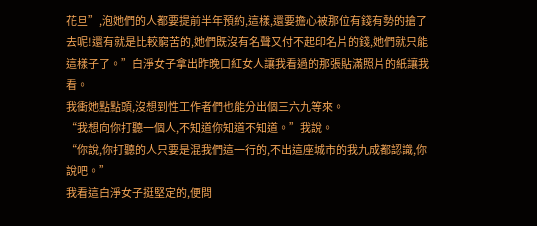花旦”,泡她們的人都要提前半年預約,這樣,還要擔心被那位有錢有勢的搶了去呢!還有就是比較窮苦的,她們既沒有名聲又付不起印名片的錢,她們就只能這樣子了。”白淨女子拿出昨晚口紅女人讓我看過的那張貼滿照片的紙讓我看。
我衝她點點頭,沒想到性工作者們也能分出個三六九等來。
“我想向你打聽一個人,不知道你知道不知道。”我說。
“你說,你打聽的人只要是混我們這一行的,不出這座城市的我九成都認識,你說吧。”
我看這白淨女子挺堅定的,便問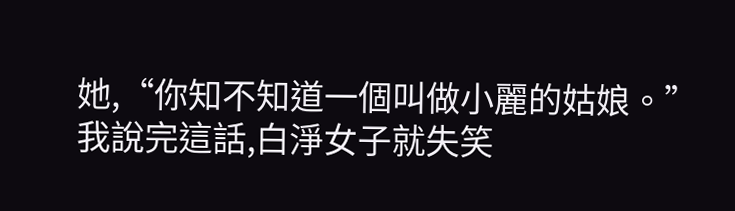她,“你知不知道一個叫做小麗的姑娘。”
我說完這話,白淨女子就失笑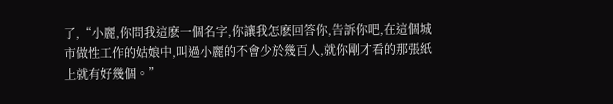了,“小麗,你問我這麽一個名字,你讓我怎麽回答你,告訴你吧,在這個城市做性工作的姑娘中,叫過小麗的不會少於幾百人,就你剛才看的那張紙上就有好幾個。”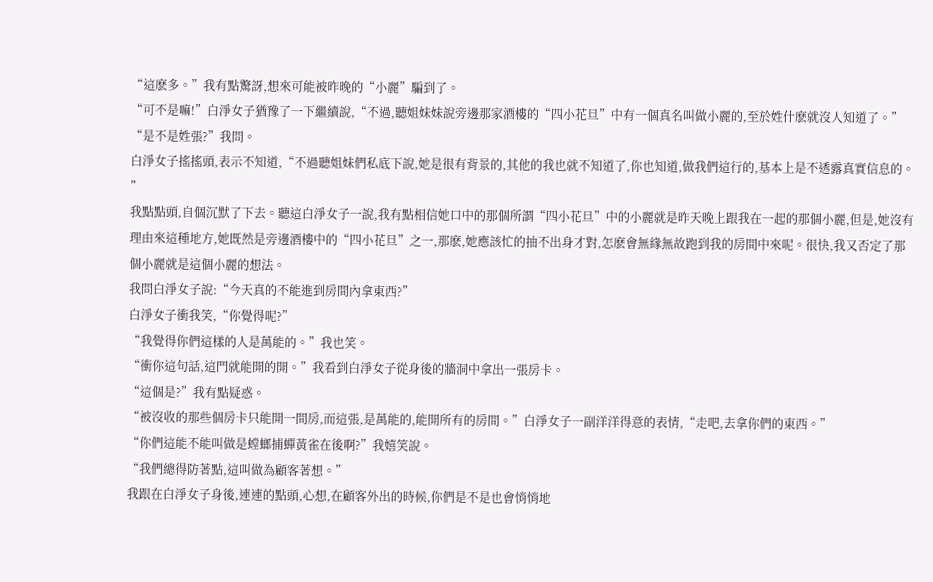“這麽多。”我有點驚訝,想來可能被昨晚的“小麗”騙到了。
“可不是嘛!”白淨女子猶豫了一下繼續說,“不過,聽姐妹妹說旁邊那家酒樓的“四小花旦”中有一個真名叫做小麗的,至於姓什麽就沒人知道了。”
“是不是姓張?”我問。
白淨女子搖搖頭,表示不知道,“不過聽姐妹們私底下說,她是很有背景的,其他的我也就不知道了,你也知道,做我們這行的,基本上是不透露真實信息的。 ”
我點點頭,自個沉默了下去。聽這白淨女子一說,我有點相信她口中的那個所謂“四小花旦”中的小麗就是昨天晚上跟我在一起的那個小麗,但是,她沒有理由來這種地方,她既然是旁邊酒樓中的“四小花旦”之一,那麽,她應該忙的抽不出身才對,怎麽會無緣無故跑到我的房間中來呢。很快,我又否定了那個小麗就是這個小麗的想法。
我問白淨女子說:“今天真的不能進到房間內拿東西?”
白淨女子衝我笑,“你覺得呢?”
“我覺得你們這樣的人是萬能的。”我也笑。
“衝你這句話,這門就能開的開。”我看到白淨女子從身後的牆洞中拿出一張房卡。
“這個是?”我有點疑惑。
“被沒收的那些個房卡只能開一間房,而這張,是萬能的,能開所有的房間。”白淨女子一副洋洋得意的表情,“走吧,去拿你們的東西。”
“你們這能不能叫做是螳螂捕蟬黃雀在後啊?”我嬉笑說。
“我們總得防著點,這叫做為顧客著想。”
我跟在白淨女子身後,連連的點頭,心想,在顧客外出的時候,你們是不是也會悄悄地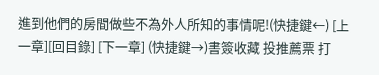進到他們的房間做些不為外人所知的事情呢!(快捷鍵←) [上一章][回目錄] [下一章] (快捷鍵→)書簽收藏 投推薦票 打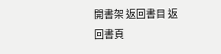開書架 返回書目 返回書頁